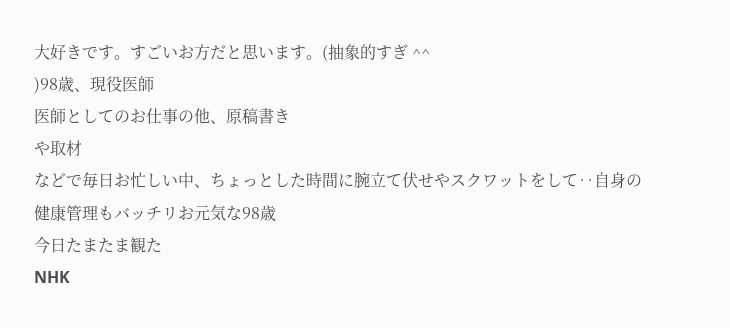大好きです。すごいお方だと思います。(抽象的すぎ ^^
)98歳、現役医師
医師としてのお仕事の他、原稿書き
や取材
などで毎日お忙しい中、ちょっとした時間に腕立て伏せやスクワットをして‥自身の健康管理もバッチリお元気な98歳
今日たまたま観た
NHK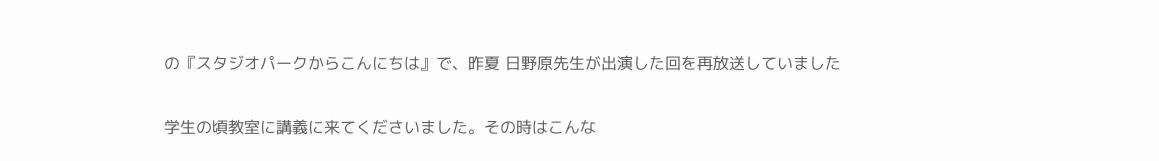の『スタジオパークからこんにちは』で、昨夏 日野原先生が出演した回を再放送していました

学生の頃教室に講義に来てくださいました。その時はこんな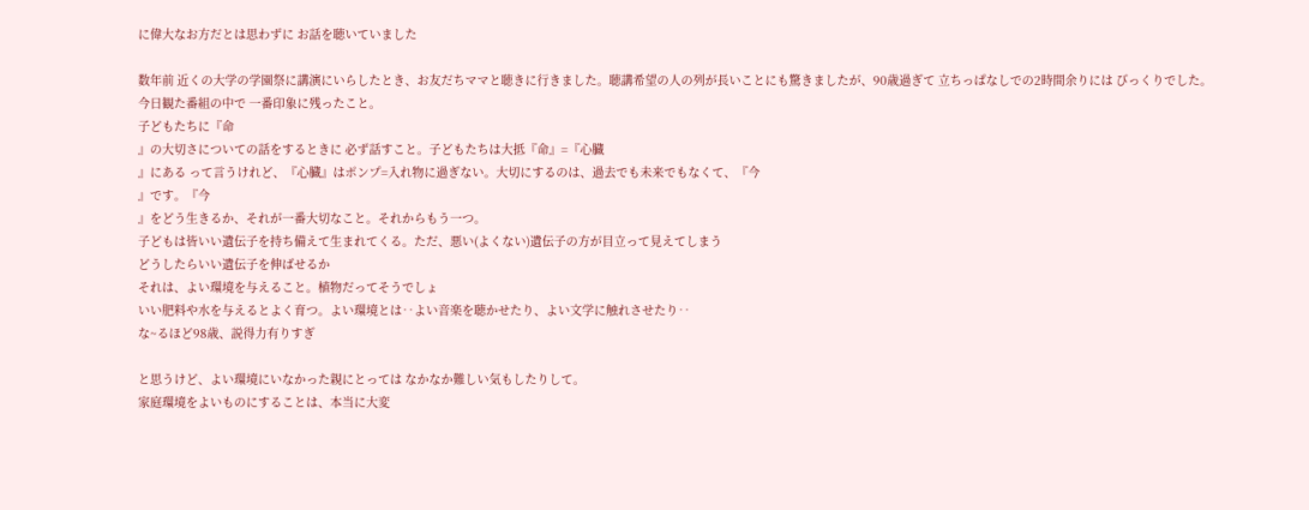に偉大なお方だとは思わずに お話を聴いていました

数年前 近くの大学の学園祭に講演にいらしたとき、お友だちママと聴きに行きました。聴講希望の人の列が長いことにも驚きましたが、90歳過ぎて 立ちっぱなしでの2時間余りには びっくりでした。
今日観た番組の中で 一番印象に残ったこと。
子どもたちに『命
』の大切さについての話をするときに 必ず話すこと。子どもたちは大抵『命』=『心臓
』にある って言うけれど、『心臓』はポンプ=入れ物に過ぎない。大切にするのは、過去でも未来でもなくて、『今
』です。『今
』をどう生きるか、それが一番大切なこと。それからもう一つ。
子どもは皆いい遺伝子を持ち備えて生まれてくる。ただ、悪い(よくない)遺伝子の方が目立って見えてしまう
どうしたらいい遺伝子を伸ばせるか
それは、よい環境を与えること。植物だってそうでしょ
いい肥料や水を与えるとよく育つ。よい環境とは‥よい音楽を聴かせたり、よい文学に触れさせたり‥
な~るほど98歳、説得力有りすぎ

と思うけど、よい環境にいなかった親にとっては なかなか難しい気もしたりして。
家庭環境をよいものにすることは、本当に大変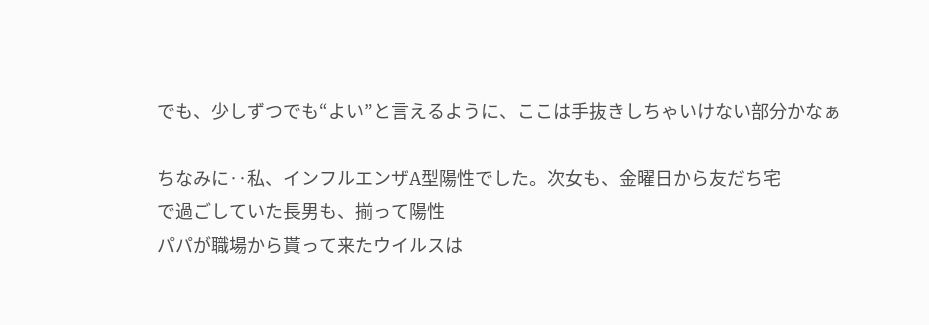でも、少しずつでも“よい”と言えるように、ここは手抜きしちゃいけない部分かなぁ

ちなみに‥私、インフルエンザA型陽性でした。次女も、金曜日から友だち宅
で過ごしていた長男も、揃って陽性
パパが職場から貰って来たウイルスは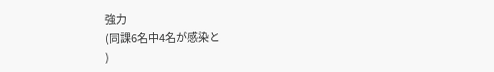強力
(同課6名中4名が感染と
)